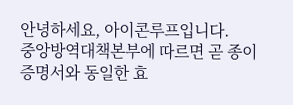안녕하세요, 아이콘루프입니다.
중앙방역대책본부에 따르면 곧 종이 증명서와 동일한 효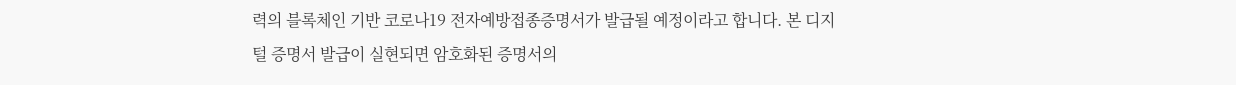력의 블록체인 기반 코로나19 전자예방접종증명서가 발급될 예정이라고 합니다. 본 디지털 증명서 발급이 실현되면 암호화된 증명서의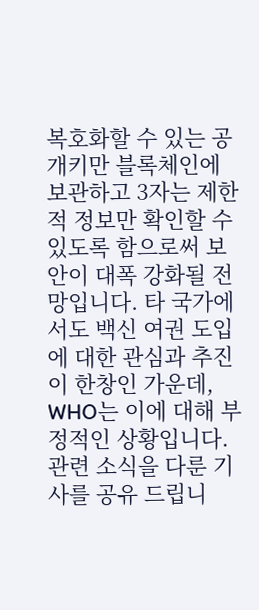복호화할 수 있는 공개키만 블록체인에 보관하고 3자는 제한적 정보만 확인할 수 있도록 함으로써 보안이 대폭 강화될 전망입니다. 타 국가에서도 백신 여권 도입에 대한 관심과 추진이 한창인 가운데, WHO는 이에 대해 부정적인 상황입니다.
관련 소식을 다룬 기사를 공유 드립니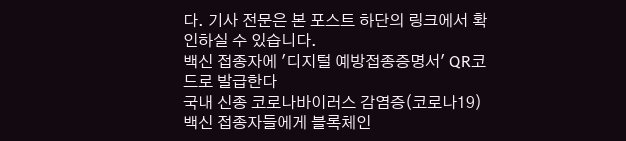다. 기사 전문은 본 포스트 하단의 링크에서 확인하실 수 있습니다.
백신 접종자에 '디지털 예방접종증명서' QR코드로 발급한다
국내 신종 코로나바이러스 감염증(코로나19) 백신 접종자들에게 블록체인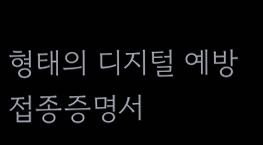형태의 디지털 예방접종증명서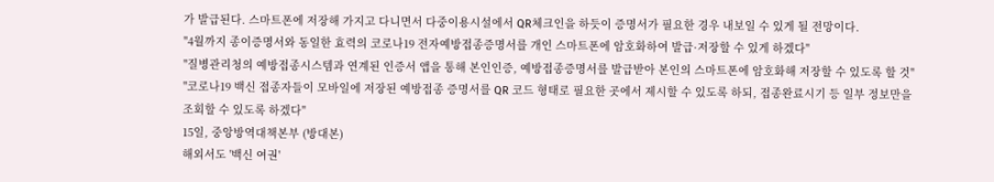가 발급된다. 스마트폰에 저장해 가지고 다니면서 다중이용시설에서 QR체크인을 하듯이 증명서가 필요한 경우 내보일 수 있게 될 전망이다.
"4월까지 종이증명서와 동일한 효력의 코로나19 전자예방접종증명서를 개인 스마트폰에 암호화하여 발급·저장할 수 있게 하겠다"
"질병관리청의 예방접종시스템과 연계된 인증서 앱을 통해 본인인증, 예방접종증명서를 발급받아 본인의 스마트폰에 암호화해 저장할 수 있도록 할 것"
"코로나19 백신 접종자들이 모바일에 저장된 예방접종 증명서를 QR 코드 형태로 필요한 곳에서 제시할 수 있도록 하되, 접종완료시기 등 일부 정보만을 조회할 수 있도록 하겠다"
15일, 중앙방역대책본부 (방대본)
해외서도 '백신 여권'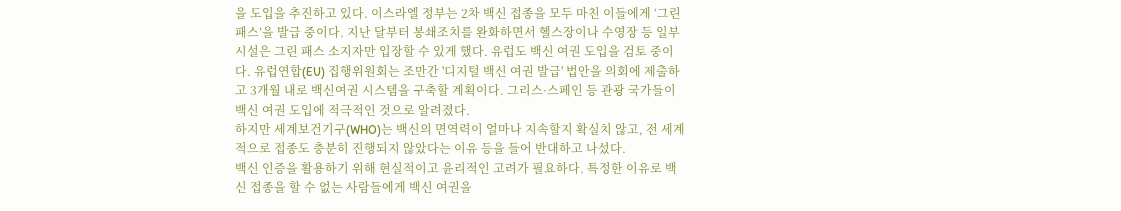을 도입을 추진하고 있다. 이스라엘 정부는 2차 백신 접종을 모두 마친 이들에게 ‘그린 패스’을 발급 중이다. 지난 달부터 봉쇄조치를 완화하면서 헬스장이나 수영장 등 일부 시설은 그린 패스 소지자만 입장할 수 있게 했다. 유럽도 백신 여권 도입을 검토 중이다. 유럽연합(EU) 집행위원회는 조만간 '디지털 백신 여권 발급' 법안을 의회에 제출하고 3개월 내로 백신여권 시스템을 구축할 계획이다. 그리스·스페인 등 관광 국가들이 백신 여권 도입에 적극적인 것으로 알려졌다.
하지만 세계보건기구(WHO)는 백신의 면역력이 얼마나 지속할지 확실치 않고, 전 세계적으로 접종도 충분히 진행되지 않았다는 이유 등을 들어 반대하고 나섰다.
백신 인증을 활용하기 위해 현실적이고 윤리적인 고려가 필요하다. 특정한 이유로 백신 접종을 할 수 없는 사람들에게 백신 여권을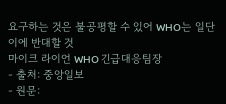요구하는 것은 불공평할 수 있어 WHO는 일단 이에 반대할 것
마이크 라이언 WHO 긴급대응팀장
- 출처: 중앙일보
- 원문: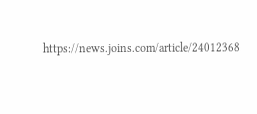https://news.joins.com/article/24012368